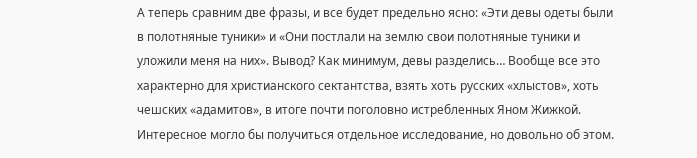А теперь сравним две фразы, и все будет предельно ясно: «Эти девы одеты были в полотняные туники» и «Они постлали на землю свои полотняные туники и уложили меня на них». Вывод? Как минимум, девы разделись… Вообще все это характерно для христианского сектантства, взять хоть русских «хлыстов», хоть чешских «адамитов», в итоге почти поголовно истребленных Яном Жижкой. Интересное могло бы получиться отдельное исследование, но довольно об этом.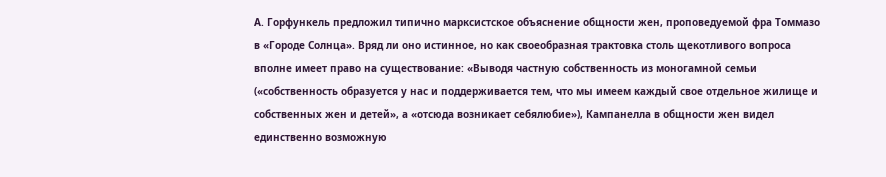А. Горфункель предложил типично марксистское объяснение общности жен, проповедуемой фра Томмазо в «Городе Солнца». Вряд ли оно истинное, но как своеобразная трактовка столь щекотливого вопроса вполне имеет право на существование: «Выводя частную собственность из моногамной семьи («собственность образуется у нас и поддерживается тем, что мы имеем каждый свое отдельное жилище и собственных жен и детей», а «отсюда возникает себялюбие»), Кампанелла в общности жен видел единственно возможную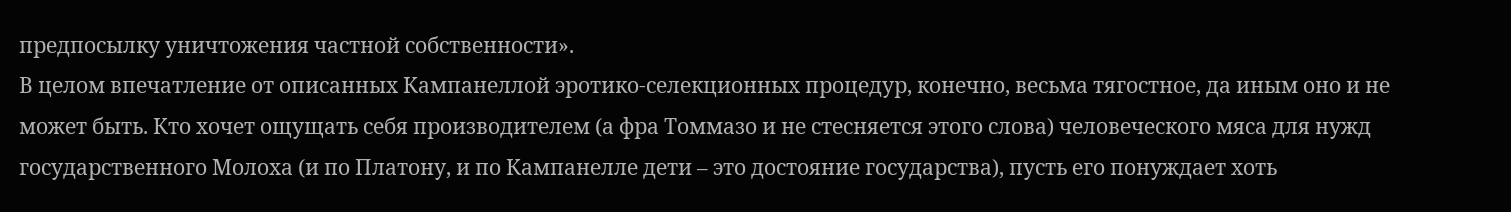предпосылку уничтожения частной собственности».
В целом впечатление от описанных Кампанеллой эротико-селекционных процедур, конечно, весьма тягостное, да иным оно и не может быть. Кто хочет ощущать себя производителем (а фра Томмазо и не стесняется этого слова) человеческого мяса для нужд государственного Молоха (и по Платону, и по Кампанелле дети – это достояние государства), пусть его понуждает хоть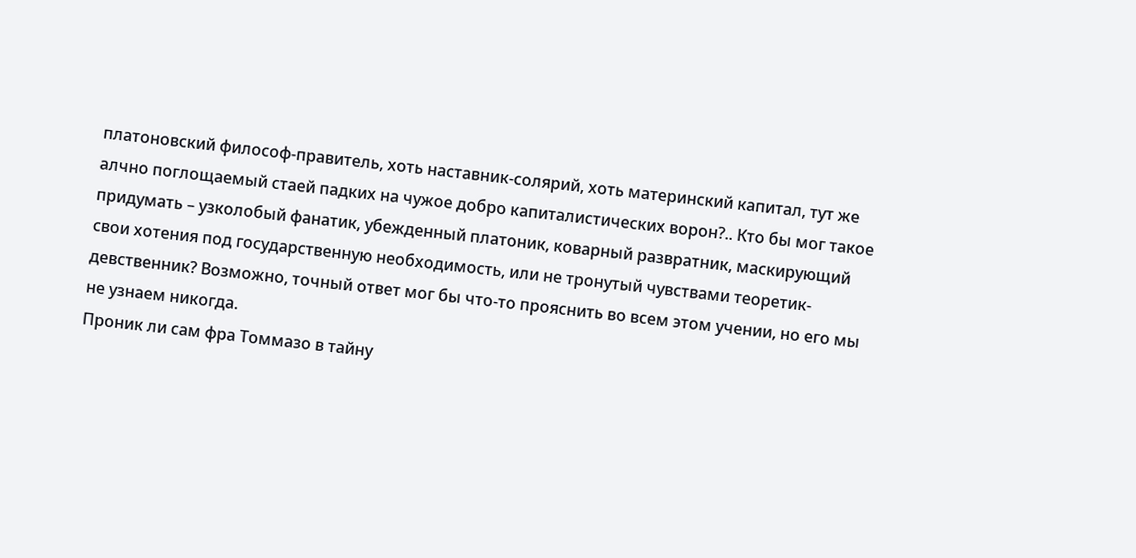платоновский философ-правитель, хоть наставник-солярий, хоть материнский капитал, тут же алчно поглощаемый стаей падких на чужое добро капиталистических ворон?.. Кто бы мог такое придумать – узколобый фанатик, убежденный платоник, коварный развратник, маскирующий свои хотения под государственную необходимость, или не тронутый чувствами теоретик-девственник? Возможно, точный ответ мог бы что-то прояснить во всем этом учении, но его мы не узнаем никогда.
Проник ли сам фра Томмазо в тайну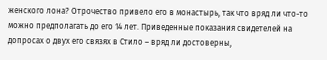женского лона? Отрочество привело его в монастырь, так что вряд ли что-то можно предполагать до его 14 лет. Приведенные показания свидетелей на допросах о двух его связях в Стило – вряд ли достоверны,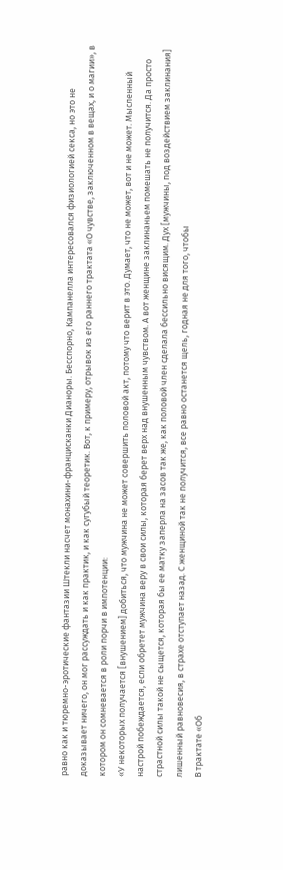равно как и тюремно-эротические фантазии Штекли насчет монахини-францисканки Дианоры. Бесспорно, Кампанелла интересовался физиологией секса, но это не доказывает ничего, он мог рассуждать и как практик, и как сугубый теоретик. Вот, к примеру, отрывок из его раннего трактата «О чувстве, заключенном в вещах, и о магии», в котором он сомневается в роли порчи в импотенции:
«У некоторых получается [внушением] добиться, что мужчина не может совершить половой акт, потому что верит в это. Думает, что не может, вот и не может. Мысленный настрой побеждается, если обретет мужчина веру в свои силы, которая берет верх над внушенным чувством. А вот женщине заклинаньем помешать не получится. Да просто страстной силы такой не сыщется, которая бы ее матку заперла на засов так же, как половой член сделала бессильно висящим. Дух [мужчины, под воздействием заклинания] лишенный равновесия, в страхе отступает назад. С женщиной так не получится, все равно останется щель, годная не для того, чтобы
В трактате «Об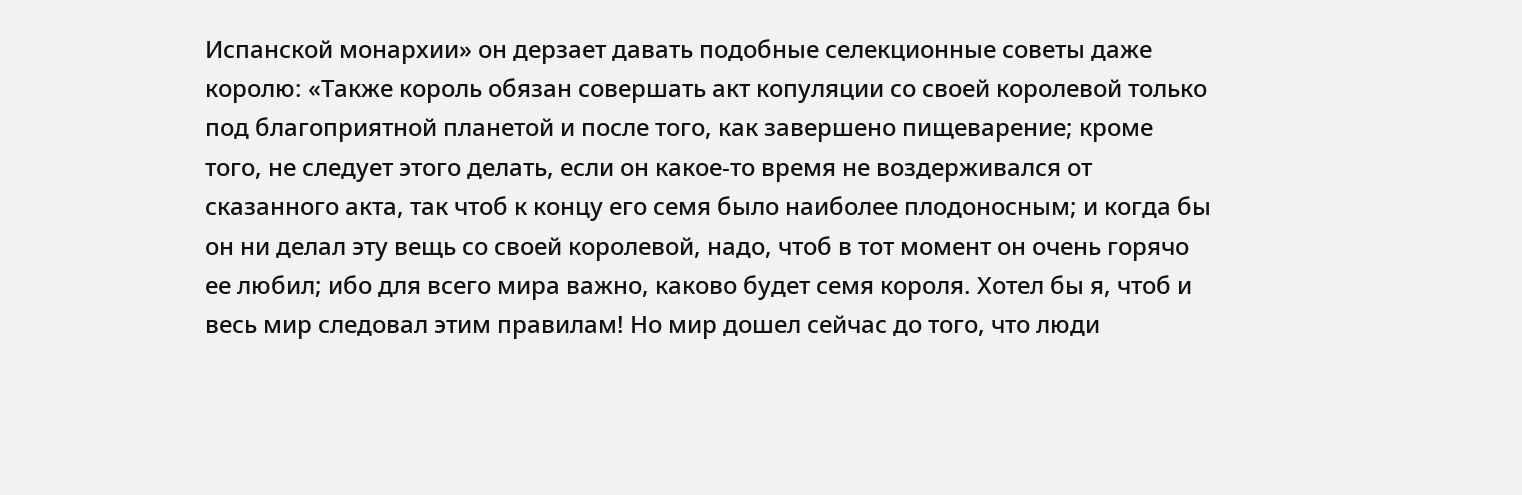Испанской монархии» он дерзает давать подобные селекционные советы даже королю: «Также король обязан совершать акт копуляции со своей королевой только под благоприятной планетой и после того, как завершено пищеварение; кроме того, не следует этого делать, если он какое-то время не воздерживался от сказанного акта, так чтоб к концу его семя было наиболее плодоносным; и когда бы он ни делал эту вещь со своей королевой, надо, чтоб в тот момент он очень горячо ее любил; ибо для всего мира важно, каково будет семя короля. Хотел бы я, чтоб и весь мир следовал этим правилам! Но мир дошел сейчас до того, что люди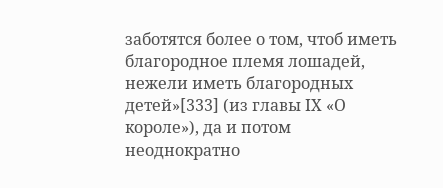заботятся более о том, чтоб иметь благородное племя лошадей, нежели иметь благородных детей»[333] (из главы IХ «О короле»), да и потом неоднократно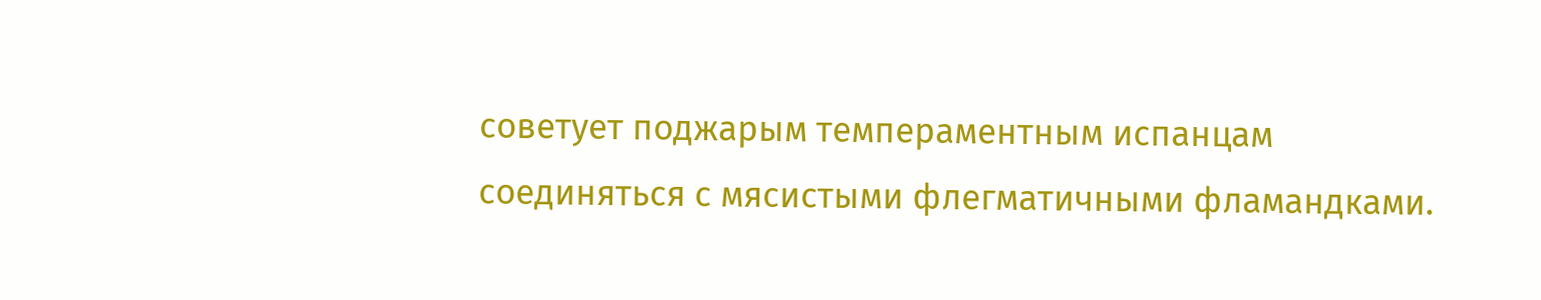советует поджарым темпераментным испанцам соединяться с мясистыми флегматичными фламандками.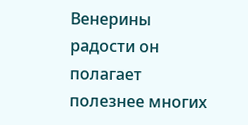Венерины радости он полагает полезнее многих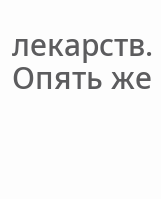лекарств. Опять же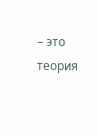– это теория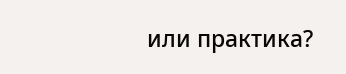или практика?